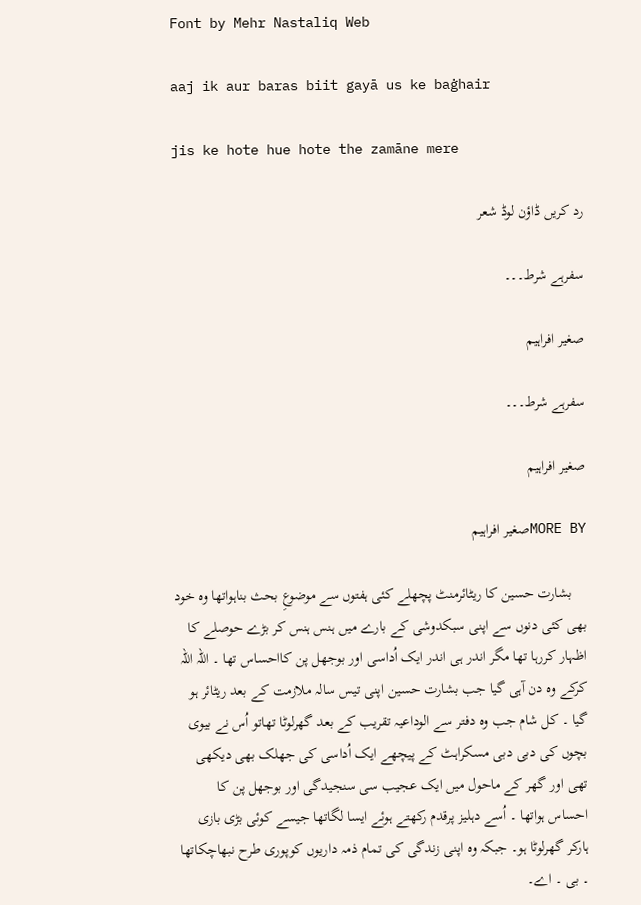Font by Mehr Nastaliq Web

aaj ik aur baras biit gayā us ke baġhair

jis ke hote hue hote the zamāne mere

رد کریں ڈاؤن لوڈ شعر

سفرہے شرط۔۔۔

صغیر افراہیم

سفرہے شرط۔۔۔

صغیر افراہیم

MORE BYصغیر افراہیم

    بشارت حسین کا ریٹائرمنٹ پچھلے کئی ہفتوں سے موضوعِ بحث بناہواتھا وہ خود بھی کئی دنوں سے اپنی سبکدوشی کے بارے میں ہنس ہنس کر بڑے حوصلے کا اظہار کررہا تھا مگر اندر ہی اندر ایک اُداسی اور بوجھل پن کااحساس تھا ۔ اللہ اللہ کرکے وہ دن آہی گیا جب بشارت حسین اپنی تیس سالہ ملازمت کے بعد ریٹائر ہو گیا ۔ کل شام جب وہ دفتر سے الوداعیہ تقریب کے بعد گھرلوٹا تھاتو اُس نے بیوی بچوں کی دبی دبی مسکراہٹ کے پیچھے ایک اُداسی کی جھلک بھی دیکھی تھی اور گھر کے ماحول میں ایک عجیب سی سنجیدگی اور بوجھل پن کا احساس ہواتھا ۔ اُسے دہلیز پرقدم رکھتے ہوئے ایسا لگاتھا جیسے کوئی بڑی بازی ہارکر گھرلوٹا ہو۔ جبکہ وہ اپنی زندگی کی تمام ذمہ داریوں کوپوری طرح نبھاچکاتھا ۔ بی ۔ اے۔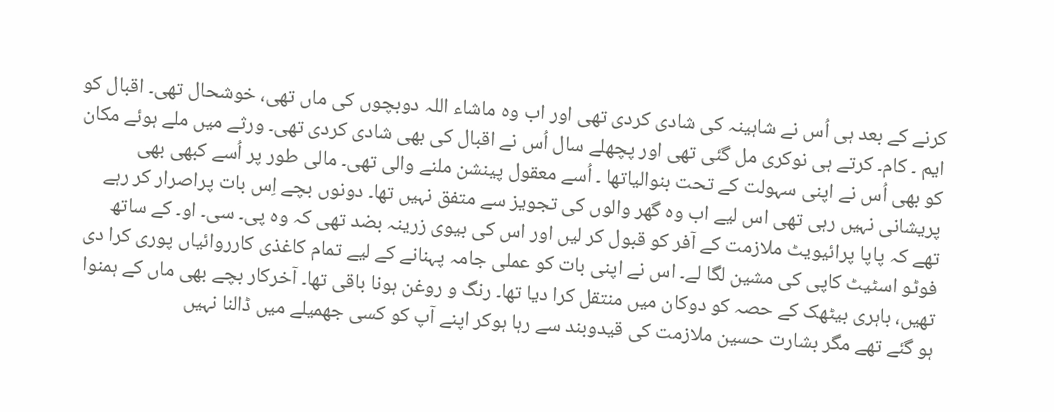کرنے کے بعد ہی اُس نے شاہینہ کی شادی کردی تھی اور اب وہ ماشاء اللہ دوبچوں کی ماں تھی، خوشحال تھی۔ اقبال کو ایم ۔ کام۔ کرتے ہی نوکری مل گئی تھی اور پچھلے سال اُس نے اقبال کی بھی شادی کردی تھی۔ ورثے میں ملے ہوئے مکان کو بھی اُس نے اپنی سہولت کے تحت بنوالیاتھا ۔ اُسے معقول پینشن ملنے والی تھی۔ مالی طور پر اُسے کبھی بھی پریشانی نہیں رہی تھی اس لیے اب وہ گھر والوں کی تجویز سے متفق نہیں تھا۔ دونوں بچے اِس بات پراصرار کر رہے تھے کہ پاپا پرائیویٹ ملازمت کے آفر کو قبول کر لیں اور اس کی بیوی زرینہ بضد تھی کہ وہ پی۔ سی۔ او۔ کے ساتھ فوٹو اسٹیٹ کاپی کی مشین لگا لے۔ اس نے اپنی بات کو عملی جامہ پہنانے کے لیے تمام کاغذی کارروائیاں پوری کرا دی تھیں، باہری بیٹھک کے حصہ کو دوکان میں منتقل کرا دیا تھا۔ رنگ و روغن ہونا باقی تھا۔ آخرکار بچے بھی ماں کے ہمنوا ہو گئے تھے مگر بشارت حسین ملازمت کی قیدوبند سے رہا ہوکر اپنے آپ کو کسی جھمیلے میں ڈالنا نہیں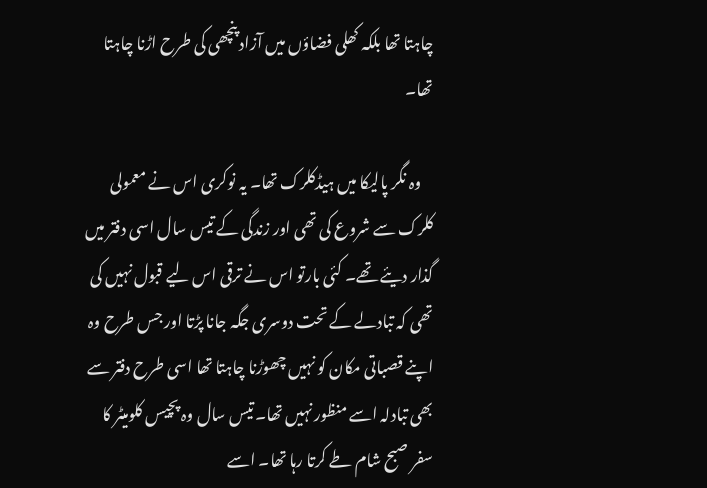چاہتا تھا بلکہ کھلی فضاؤں میں آزاد پنچھی کی طرح اڑنا چاہتا تھا۔

    وہ نگر پالیکا میں ہیڈکلرک تھا۔ یہ نوکری اس نے معمولی کلرک سے شروع کی تھی اور زندگی کے تیس سال اسی دفتر میں گذار دیئے تھے۔ کئی بارتو اس نے ترقی اس لیے قبول نہیں کی تھی کہ تبادلے کے تحت دوسری جگہ جانا پڑتا اور جس طرح وہ اپنے قصباتی مکان کو نہیں چھوڑنا چاہتا تھا اسی طرح دفتر سے بھی تبادلہ اسے منظور نہیں تھا۔ تیس سال وہ پچیس کلومیٹر کا سفر صبح شام طے کرتا رہا تھا۔ اسے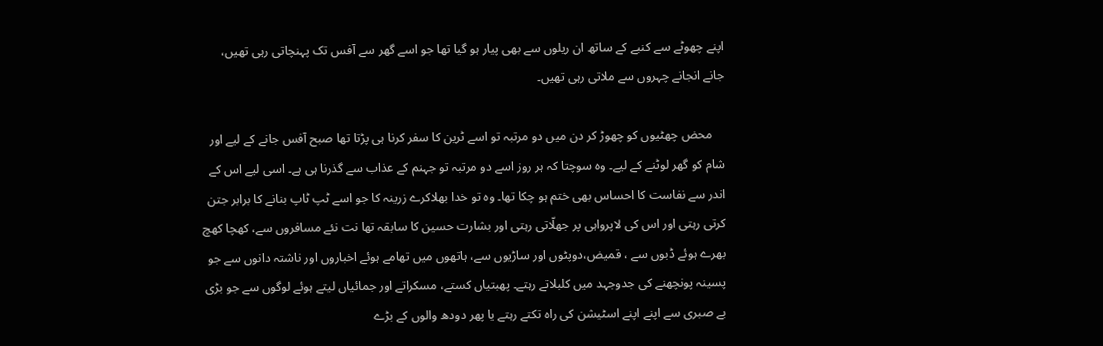اپنے چھوٹے سے کنبے کے ساتھ ان ریلوں سے بھی پیار ہو گیا تھا جو اسے گھر سے آفس تک پہنچاتی رہی تھیں، جانے انجانے چہروں سے ملاتی رہی تھیں۔

    محض چھٹیوں کو چھوڑ کر دن میں دو مرتبہ تو اسے ٹرین کا سفر کرنا ہی پڑتا تھا صبح آفس جانے کے لیے اور شام کو گھر لوٹنے کے لیے۔ وہ سوچتا کہ ہر روز اسے دو مرتبہ تو جہنم کے عذاب سے گذرنا ہی ہے۔ اسی لیے اس کے اندر سے نفاست کا احساس بھی ختم ہو چکا تھا۔ وہ تو خدا بھلاکرے زرینہ کا جو اسے ٹپ ٹاپ بنانے کا برابر جتن کرتی رہتی اور اس کی لاپرواہی پر جھلّاتی رہتی اور بشارت حسین کا سابقہ تھا نت نئے مسافروں سے، کھچا کھچ بھرے ہوئے ڈبوں سے ، قمیض،دوپٹوں اور ساڑیوں سے، ہاتھوں میں تھامے ہوئے اخباروں اور ناشتہ دانوں سے جو پسینہ پونچھنے کی جدوجہد میں کلبلاتے رہتے۔ پھبتیاں کستے، مسکراتے اور جمائیاں لیتے ہوئے لوگوں سے جو بڑی بے صبری سے اپنے اپنے اسٹیشن کی راہ تکتے رہتے یا پھر دودھ والوں کے بڑے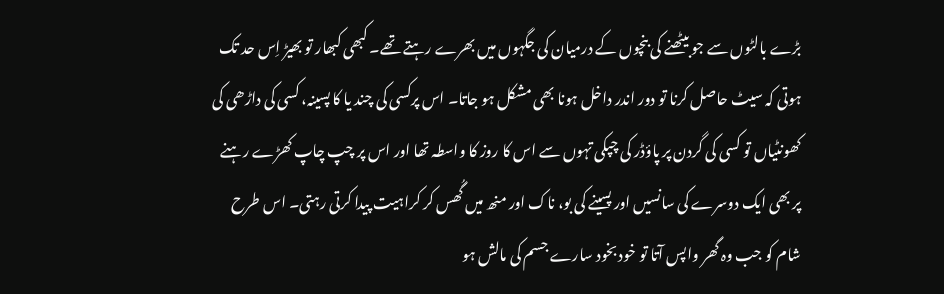بڑے بالٹوں سے جو بیٹھنے کی بنچوں کے درمیان کی جگہوں میں بھرے رہتے تھے۔ کبھی کبھار تو بھیڑ اِس حد تک ہوتی کہ سیٹ حاصل کرنا تو دور اندر داخل ہونا بھی مشکل ہو جاتا۔ اس پرکسی کی چند یا کا پسینہ، کسی کی داڑھی کی کھونٹیاں تو کسی کی گردن پر پاؤڈر کی چپکی تہوں سے اس کا روز کا واسطہ تھا اور اس پر چپ چاپ کھڑے رہنے پر بھی ایک دوسرے کی سانسیں اور پسینے کی بو، ناک اور منھ میں گُھس کر کراہیت پیدا کرتی رہتی۔ اس طرح شام کو جب وہ گھر واپس آتا تو خود بخود سارے جسم کی مالش ہو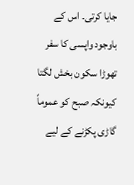جایا کرتی۔ اس کے باوجود واپسی کا سفر تھوڑا سکون بخش لگتا کیونکہ صبح کو عموماً گاڑی پکڑنے کے لیے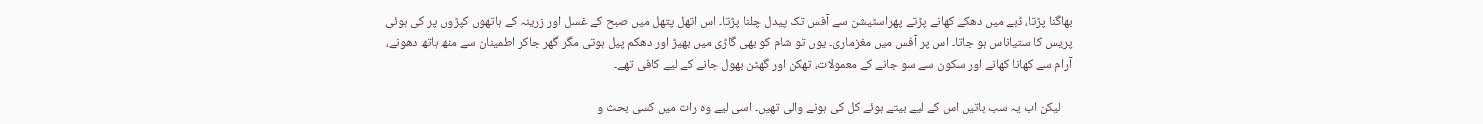بھاگنا پڑتا، ڈبے میں دھکے کھانے پڑتے پھراسٹیشن سے آفس تک پیدل چلنا پڑتا۔ اس اتھل پتھل میں صبح کے غسل اور زرینہ کے ہاتھوں کپڑوں پر کی ہوئی پریس کا ستیاناس ہو جاتا۔ اس پر آفس میں مغزماری۔ یوں تو شام کو بھی گاڑی میں بھیڑ اور دھکم پیل ہوتی مگر گھر جاکر اطمینان سے منھ ہاتھ دھونے، آرام سے کھانا کھانے اور سکون سے سو جانے کے معمولات، تھکن اور گھٹن بھول جانے کے لیے کافی تھے۔

    لیکن اب یہ سب باتیں اس کے لیے بیتے ہوئے کل کی ہونے والی تھیں۔ اسی لیے وہ رات میں کسی بحث و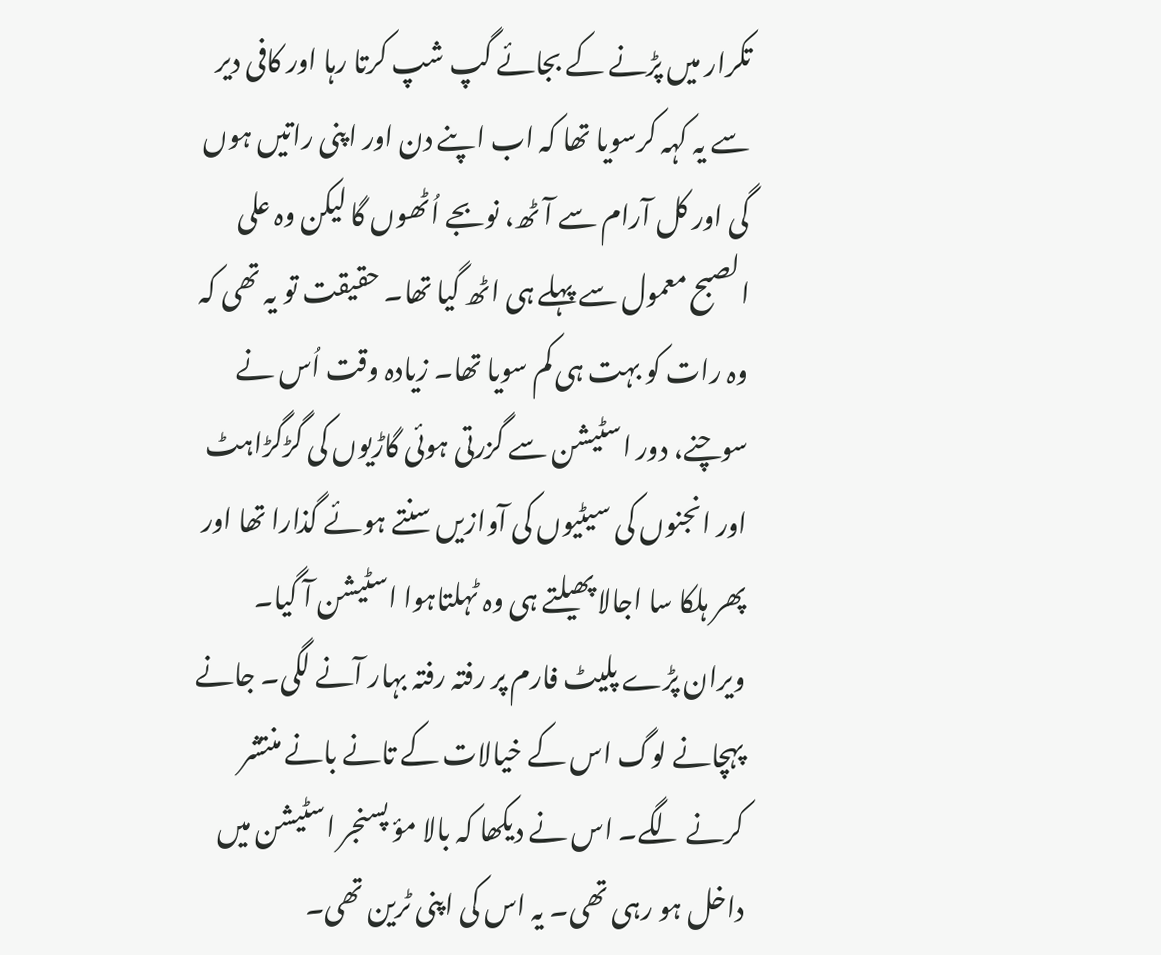تکرار میں پڑنے کے بجائے گپ شپ کرتا رہا اور کافی دیر سے یہ کہہ کرسویا تھا کہ اب اپنے دن اور اپنی راتیں ہوں گی اور کل آرام سے آٹھ، نوبجے اُٹھوں گا لیکن وہ علی الصبح معمول سے پہلے ہی اٹھ گیا تھا۔ حقیقت تو یہ تھی کہ وہ رات کو بہت ہی کم سویا تھا۔ زیادہ وقت اُس نے سوچنے، دور اسٹیشن سے گزرتی ہوئی گاڑیوں کی گڑگڑاہٹ اور انجنوں کی سیٹیوں کی آوازیں سنتے ہوئے گذارا تھا اور پھر ہلکا سا اجالا پھیلتے ہی وہ ٹہلتاہوا اسٹیشن آ گیا۔ ویران پڑے پلیٹ فارم پر رفتہ رفتہ بہار آنے لگی۔ جانے پہچانے لوگ اس کے خیالات کے تانے بانے منتشر کرنے لگے۔ اس نے دیکھا کہ بالا مؤ پسنجر اسٹیشن میں داخل ہو رہی تھی۔ یہ اس کی اپنی ٹرین تھی۔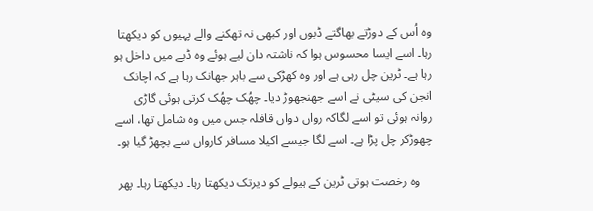وہ اُس کے دوڑتے بھاگتے ڈبوں اور کبھی نہ تھکنے والے پہیوں کو دیکھتا رہا۔ اسے ایسا محسوس ہوا کہ ناشتہ دان لیے ہوئے وہ ڈبے میں داخل ہو رہا ہے۔ ٹرین چل رہی ہے اور وہ کھڑکی سے باہر جھانک رہا ہے کہ اچانک انجن کی سیٹی نے اسے جھنجھوڑ دیا۔ چھُک چھُک کرتی ہوئی گاڑی روانہ ہوئی تو اسے لگاکہ رواں دواں قافلہ جس میں وہ شامل تھا، اسے چھوڑکر چل پڑا ہے۔ اسے لگا جیسے اکیلا مسافر کارواں سے بچھڑ گیا ہو۔

    وہ رخصت ہوتی ٹرین کے ہیولے کو دیرتک دیکھتا رہا۔ دیکھتا رہا۔ پھر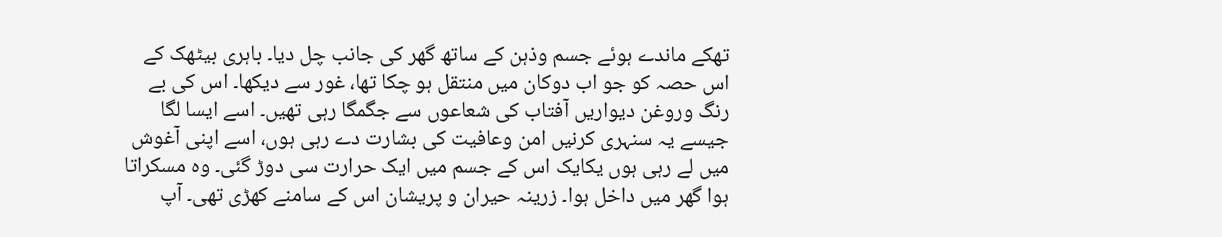تھکے ماندے ہوئے جسم وذہن کے ساتھ گھر کی جانب چل دیا۔ باہری بیٹھک کے اس حصہ کو جو اب دوکان میں منتقل ہو چکا تھا، غور سے دیکھا۔ اس کی بے رنگ وروغن دیواریں آفتاب کی شعاعوں سے جگمگا رہی تھیں۔ اسے ایسا لگا جیسے یہ سنہری کرنیں امن وعافیت کی بشارت دے رہی ہوں، اسے اپنی آغوش میں لے رہی ہوں یکایک اس کے جسم میں ایک حرارت سی دوڑ گئی۔ وہ مسکراتا ہوا گھر میں داخل ہوا۔ زرینہ حیران و پریشان اس کے سامنے کھڑی تھی۔ آپ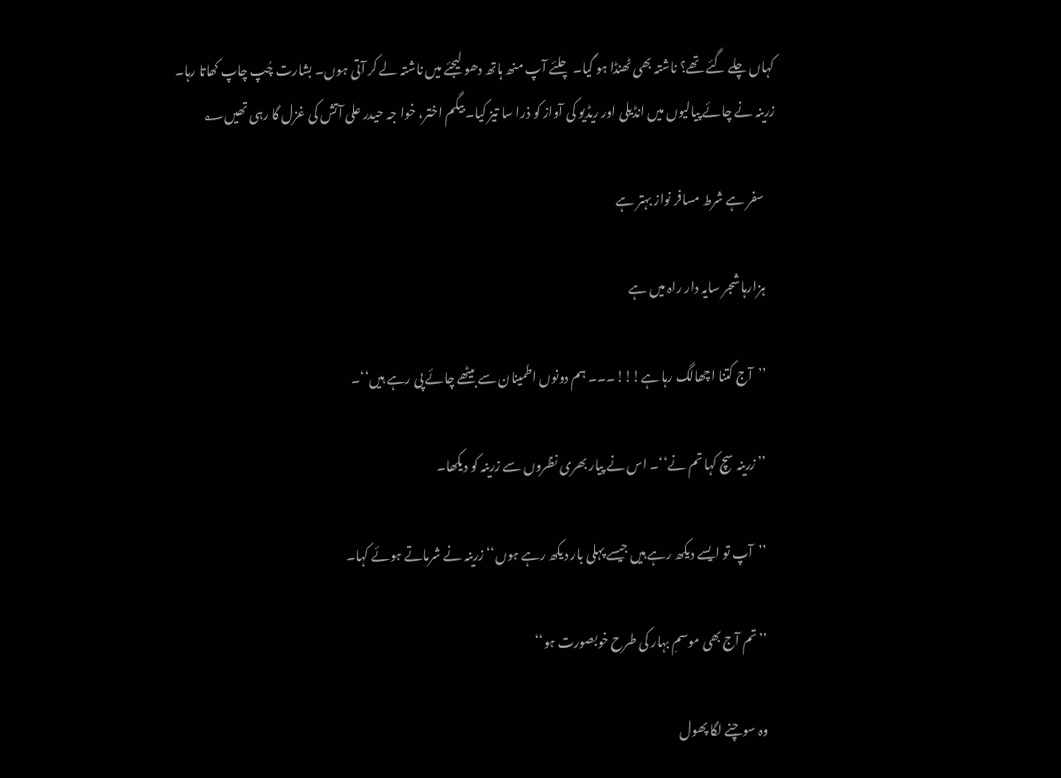کہاں چلے گئے تھے؟ ناشتہ بھی ٹھنڈا ہو گیا۔ چلئے آپ منھ ہاتھ دھو لیجئے میں ناشتہ لے کر آتی ہوں۔ بشارت چُپ چاپ کھاتا رہا۔ زرینہ نے چائے پیالیوں میں انڈیلی اور ریڈیو کی آواز کو ذرا سا تیز کیا۔ بیگم اختر، خوا جہ حیدر علی آتش کی غزل گا رہی تھیں؂

    سفر ہے شرط مسافر نواز بہتر ہے

    ہزارہا شجر سایہ دار راہ میں ہے

    ’’آج کتنا اچھالگ رہا ہے!!!۔۔۔ ہم دونوں اطمینان سے بیٹھے چائے پی رہے ہیں‘‘۔

    ’’زرینہ سچ کہا تم نے‘‘۔ اس نے پیار بھری نظروں سے زرینہ کو دیکھا۔

    ’’آپ تو ایسے دیکھ رہے ہیں جیسے پہلی بار دیکھ رہے ہوں‘‘ زرینہ نے شرماتے ہوئے کہا۔

    ’’تم آج بھی موسمِ بہار کی طرح خوبصورت ہو‘‘

    وہ سوچنے لگا پھول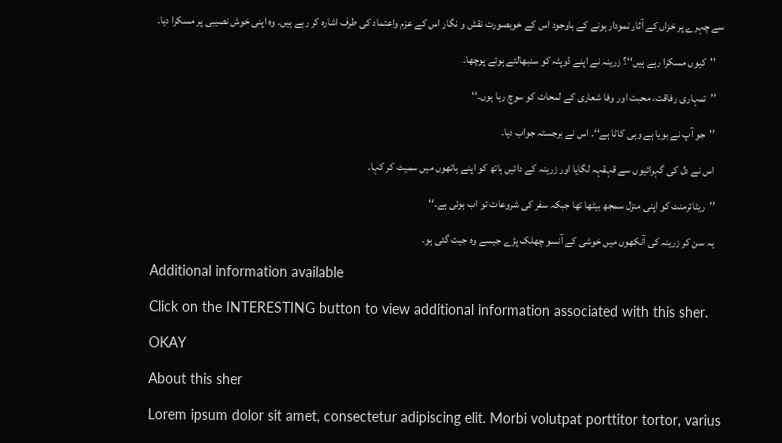سے چہرے پر خزاں کے آثار نمودار ہونے کے باوجود اس کے خوبصورت نقش و نگار اس کے عزم واعتماد کی طرف اشارہ کر رہے ہیں۔ وہ اپنی خوش نصیبی پر مسکرا دیا۔

    ’’کیوں مسکرا رہے ہیں‘‘؟ زرینہ نے اپنے ڈوپٹہ کو سنبھالتے ہوئے پوچھا۔

    ’’تمہاری رفاقت، محبت اور وفا شعاری کے لمحات کو سوچ رہا ہوں۔‘‘

    ’’جو آپ نے بویا ہے وہی کاٹا ہے‘‘۔ اس نے برجستہ جواب دیا۔

    اس نے دل کی گہرائیوں سے قہقہہ لگایا اور زرینہ کے دائیں ہاتھ کو اپنے ہاتھوں میں سمیٹ کر کہا۔

    ’’ریٹائرمنٹ کو اپنی منزل سمجھ بیٹھا تھا جبکہ سفر کی شروعات تو اب ہوئی ہے۔‘‘

    یہ سن کر زرینہ کی آنکھوں میں خوشی کے آنسو چھلک پڑے جیسے وہ جیت گئی ہو۔

    Additional information available

    Click on the INTERESTING button to view additional information associated with this sher.

    OKAY

    About this sher

    Lorem ipsum dolor sit amet, consectetur adipiscing elit. Morbi volutpat porttitor tortor, varius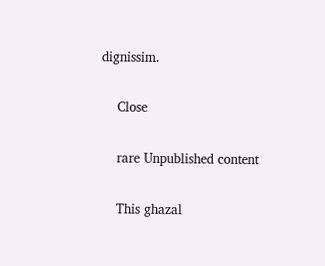dignissim.

    Close

    rare Unpublished content

    This ghazal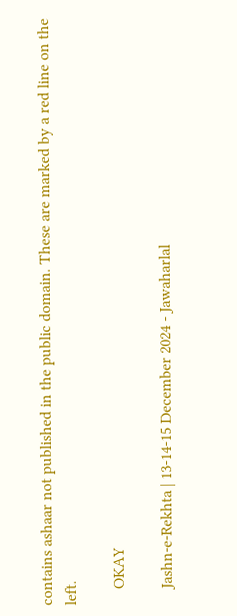contains ashaar not published in the public domain. These are marked by a red line on the left.

    OKAY

    Jashn-e-Rekhta | 13-14-15 December 2024 - Jawaharlal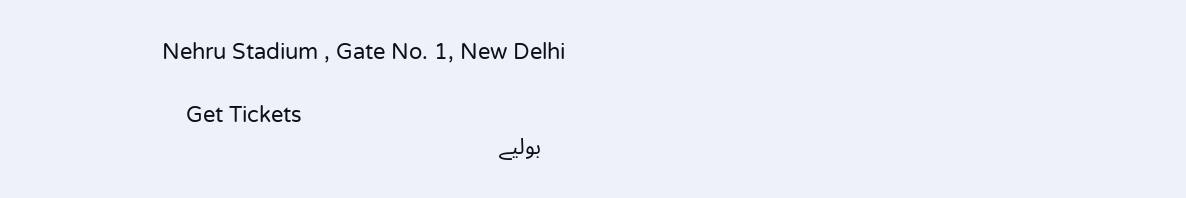Nehru Stadium , Gate No. 1, New Delhi

    Get Tickets
    بولیے